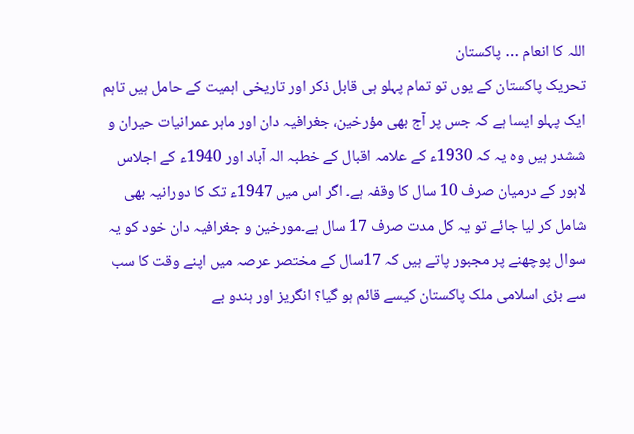اللہ کا انعام … پاکستان
تحریک پاکستان کے یوں تو تمام پہلو ہی قابل ذکر اور تاریخی اہمیت کے حامل ہیں تاہم ایک پہلو ایسا ہے کہ جس پر آج بھی مؤرخین، جغرافیہ دان اور ماہر عمرانیات حیران و ششدر ہیں وہ یہ کہ 1930ء کے علامہ اقبال کے خطبہ الہ آباد اور 1940ء کے اجلاس لاہور کے درمیان صرف 10 سال کا وقفہ ہے۔ اگر اس میں 1947ء تک کا دورانیہ بھی شامل کر لیا جائے تو یہ کل مدت صرف 17 سال ہے۔مورخین و جغرافیہ دان خود کو یہ سوال پوچھنے پر مجبور پاتے ہیں کہ 17سال کے مختصر عرصہ میں اپنے وقت کا سب سے بڑی اسلامی ملک پاکستان کیسے قائم ہو گیا؟ انگریز اور ہندو بے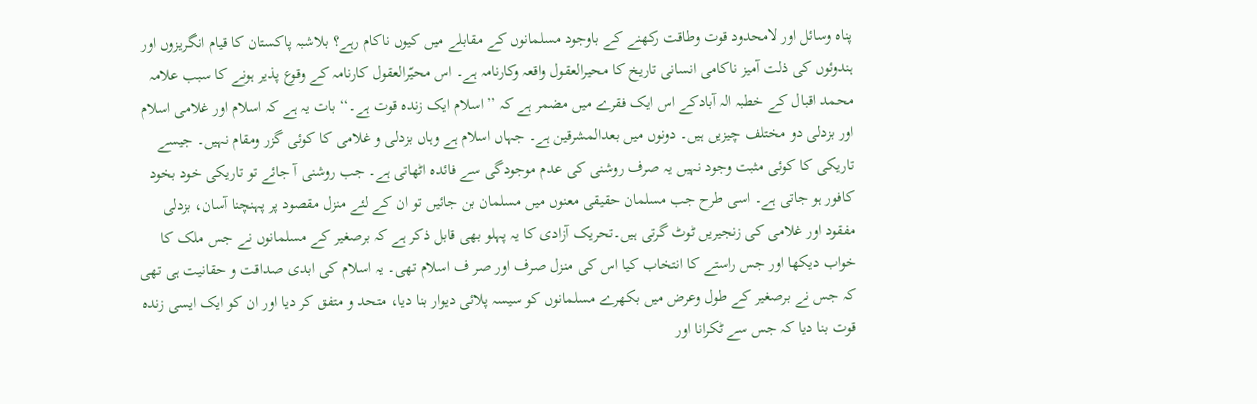پناہ وسائل اور لامحدود قوت وطاقت رکھنے کے باوجود مسلمانوں کے مقابلے میں کیوں ناکام رہے؟ بلاشبہ پاکستان کا قیام انگریزوں اور ہندوئوں کی ذلت آمیز ناکامی انسانی تاریخ کا محیرالعقول واقعہ وکارنامہ ہے۔ اس محیّرالعقول کارنامہ کے وقوع پذیر ہونے کا سبب علامہ محمد اقبال کے خطبہ الہ آبادکے اس ایک فقرے میں مضمر ہے کہ ’’اسلام ایک زندہ قوت ہے۔‘‘ بات یہ ہے کہ اسلام اور غلامی اسلام اور بزدلی دو مختلف چیزیں ہیں۔ دونوں میں بعدالمشرقین ہے۔ جہاں اسلام ہے وہاں بزدلی و غلامی کا کوئی گزر ومقام نہیں۔ جیسے تاریکی کا کوئی مثبت وجود نہیں یہ صرف روشنی کی عدم موجودگی سے فائدہ اٹھاتی ہے۔ جب روشنی آ جائے تو تاریکی خود بخود کافور ہو جاتی ہے۔ اسی طرح جب مسلمان حقیقی معنوں میں مسلمان بن جائیں تو ان کے لئے منزل مقصود پر پہنچنا آسان، بزدلی مفقود اور غلامی کی زنجیریں ٹوٹ گرتی ہیں۔تحریک آزادی کا یہ پہلو بھی قابل ذکر ہے کہ برصغیر کے مسلمانوں نے جس ملک کا خواب دیکھا اور جس راستے کا انتخاب کیا اس کی منزل صرف اور صر ف اسلام تھی۔ یہ اسلام کی ابدی صداقت و حقانیت ہی تھی کہ جس نے برصغیر کے طول وعرض میں بکھرے مسلمانوں کو سیسہ پلائی دیوار بنا دیا، متحد و متفق کر دیا اور ان کو ایک ایسی زندہ قوت بنا دیا کہ جس سے ٹکرانا اور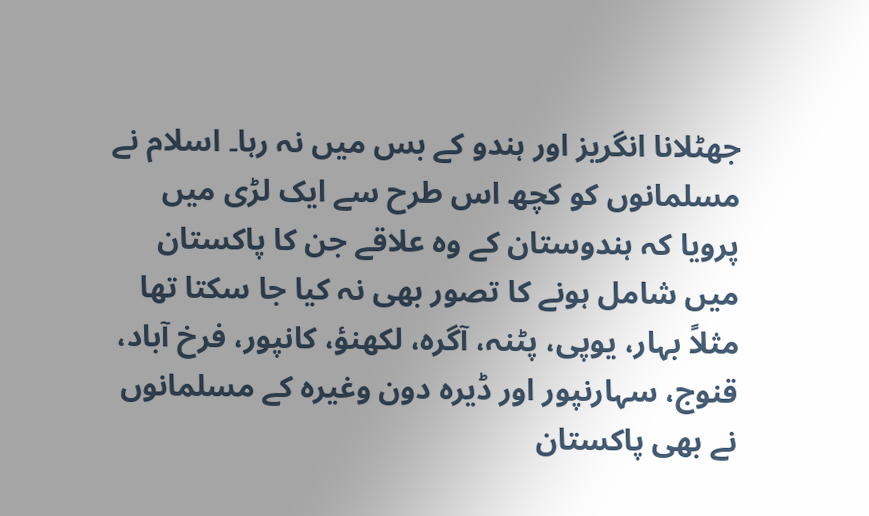جھٹلانا انگریز اور ہندو کے بس میں نہ رہا۔ اسلام نے مسلمانوں کو کچھ اس طرح سے ایک لڑی میں پرویا کہ ہندوستان کے وہ علاقے جن کا پاکستان میں شامل ہونے کا تصور بھی نہ کیا جا سکتا تھا مثلاً بہار، یوپی، پٹنہ، آگرہ، لکھنؤ، کانپور، فرخ آباد، قنوج، سہارنپور اور ڈیرہ دون وغیرہ کے مسلمانوں نے بھی پاکستان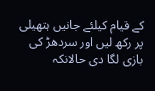کے قیام کیلئے جانیں ہتھیلی پر رکھ لیں اور سردھڑ کی بازی لگا دی حالانکہ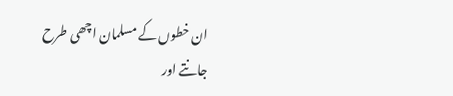ان خطوں کے مسلمان اچھی طرح جانتے اور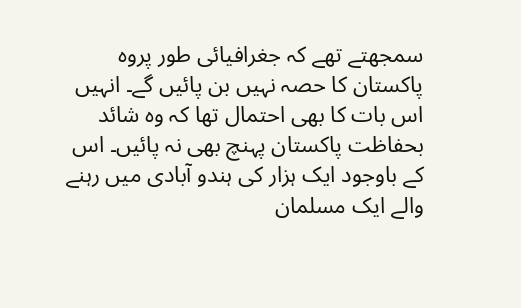سمجھتے تھے کہ جغرافیائی طور پروہ پاکستان کا حصہ نہیں بن پائیں گے۔ انہیں اس بات کا بھی احتمال تھا کہ وہ شائد بحفاظت پاکستان پہنچ بھی نہ پائیں۔ اس کے باوجود ایک ہزار کی ہندو آبادی میں رہنے والے ایک مسلمان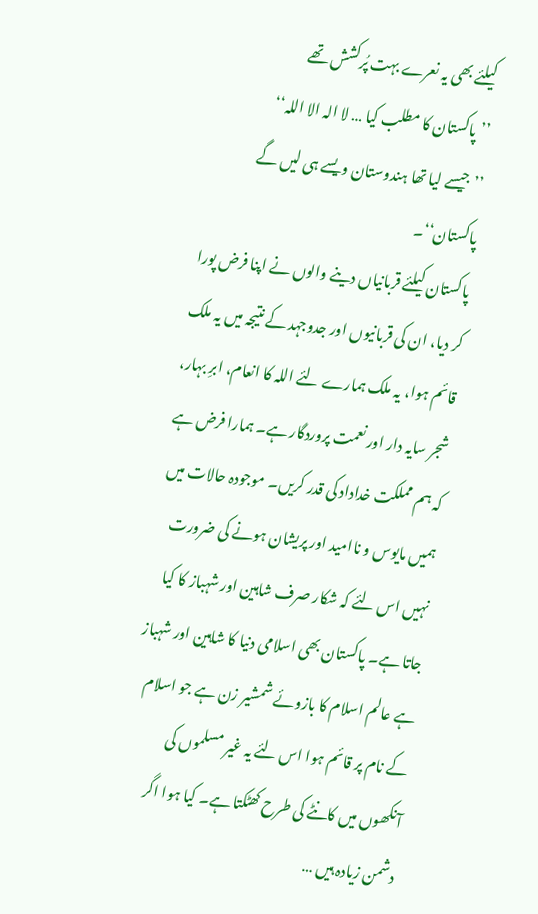کیلئے بھی یہ نعرے بہت پُرکشش تھے
’’پاکستان کا مطلب کیا … لا الہ الا اللہ‘‘
’’جیسے لیا تھا ہندوستان ویسے ہی لیں گے پاکستان‘‘۔
پاکستان کیلئے قربانیاں دینے والوں نے اپنا فرض پورا کر دیا، ان کی قربانیوں اور جدوجہد کے نتیجہ میں یہ ملک قائم ہوا، یہ ملک ہمارے لئے اللہ کا انعام، ابرِ بہار، شجر سایہ دار اور نعمت پروردگار ہے۔ ہمارا فرض ہے کہ ہم مملکت خداداد کی قدر کریں۔ موجودہ حالات میں ہمیں مایوس و ناامید اور پریشان ہونے کی ضرورت نہیں اس لئے کہ شکار صرف شاہین اور شہباز کا کیا جاتا ہے۔ پاکستان بھی اسلامی دنیا کا شاہین اور شہباز ہے عالم اسلام کا بازوئے شمشیر زن ہے جو اسلام کے نام پر قائم ہوا اس لئے یہ غیر مسلموں کی آنکھوں میں کانٹے کی طرح کھٹکتا ہے۔ کیا ہوا اگر دشمن زیادہ ہیں …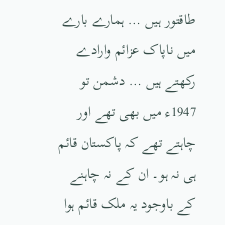طاقتور ہیں … ہمارے بارے میں ناپاک عزائم وارادے رکھتے ہیں … دشمن تو 1947ء میں بھی تھے اور چاہتے تھے کہ پاکستان قائم ہی نہ ہو۔ ان کے نہ چاہنے کے باوجود یہ ملک قائم ہوا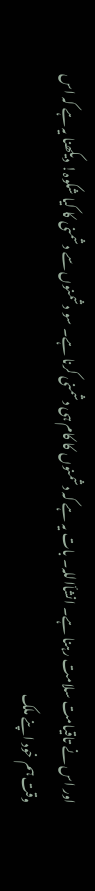اور اس نے تاقیامت سلامت رہنا ہے۔ انشأاللہ۔ بات یہ ہے کہ دشمنوں کا کام ہی دشمنی کرنا ہے۔ سو دشمنوں سے دشمنی کا کیا شکوہ! دیکھنا یہ ہے کہ اس وقت ہم خود اپنے ملک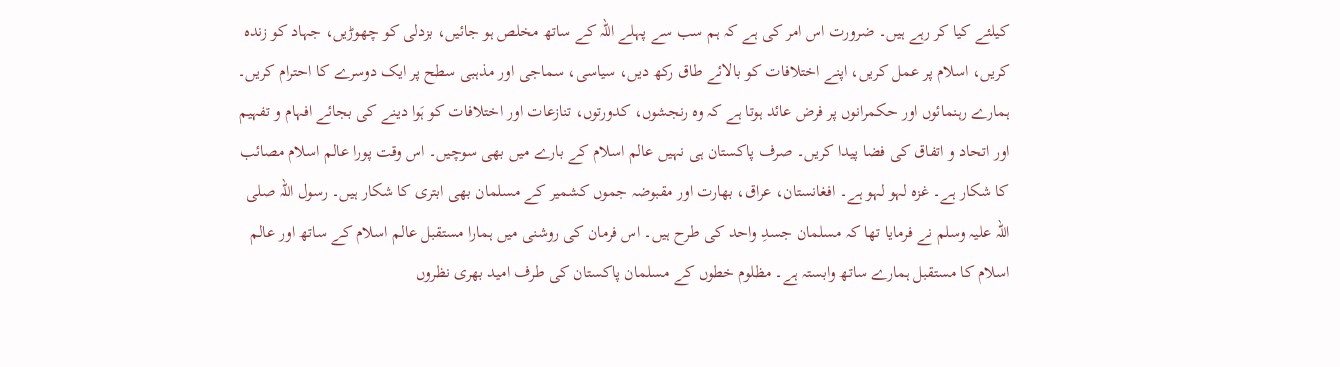کیلئے کیا کر رہے ہیں۔ ضرورت اس امر کی ہے کہ ہم سب سے پہلے اللہ کے ساتھ مخلص ہو جائیں، بزدلی کو چھوڑیں، جہاد کو زندہ کریں، اسلام پر عمل کریں، اپنے اختلافات کو بالائے طاق رکھ دیں، سیاسی، سماجی اور مذہبی سطح پر ایک دوسرے کا احترام کریں۔ ہمارے رہنمائوں اور حکمرانوں پر فرض عائد ہوتا ہے کہ وہ رنجشوں، کدورتوں، تنازعات اور اختلافات کو ہَوا دینے کی بجائے افہام و تفہیم اور اتحاد و اتفاق کی فضا پیدا کریں۔ صرف پاکستان ہی نہیں عالم اسلام کے بارے میں بھی سوچیں۔ اس وقت پورا عالم اسلام مصائب کا شکار ہے۔ غزہ لہو لہو ہے۔ افغانستان، عراق، بھارت اور مقبوضہ جموں کشمیر کے مسلمان بھی ابتری کا شکار ہیں۔ رسول اللہ صلی اللہ علیہ وسلم نے فرمایا تھا کہ مسلمان جسدِ واحد کی طرح ہیں۔ اس فرمان کی روشنی میں ہمارا مستقبل عالم اسلام کے ساتھ اور عالم اسلام کا مستقبل ہمارے ساتھ وابستہ ہے۔ مظلوم خطوں کے مسلمان پاکستان کی طرف امید بھری نظروں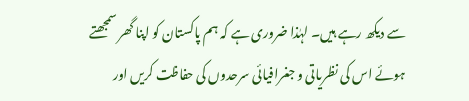سے دیکھ رہے ہیں۔ لہٰذا ضروری ہے کہ ہم پاکستان کو اپنا گھر سمجھتے ہوئے اس کی نظریاتی و جغرافیائی سرحدوں کی حفاظت کریں اور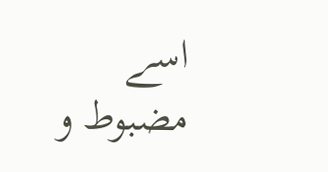اسے مضبوط و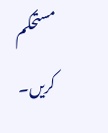مستحکم کریں۔